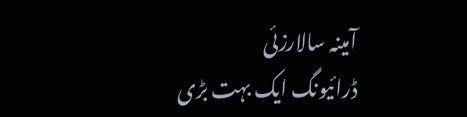آمینہ سالارزئی
ڈرائیونگ ایک بہت بڑی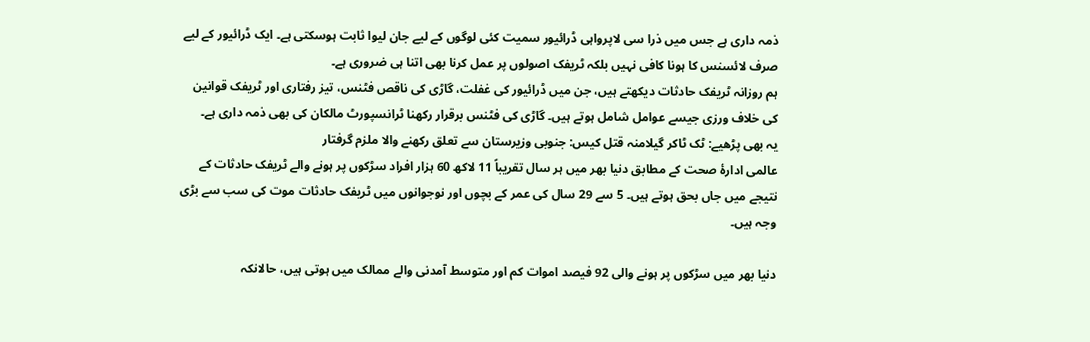ذمہ داری ہے جس میں ذرا سی لاپرواہی ڈرائیور سمیت کئی لوگوں کے لیے جان لیوا ثابت ہوسکتی ہے۔ ایک ڈرائیور کے لیے صرف لائسنس کا ہونا کافی نہیں بلکہ ٹریفک اصولوں پر عمل کرنا بھی اتنا ہی ضروری ہے۔
ہم روزانہ ٹریفک حادثات دیکھتے ہیں، جن میں ڈرائیور کی غفلت، گاڑی کی ناقص فٹنس، تیز رفتاری اور ٹریفک قوانین کی خلاف ورزی جیسے عوامل شامل ہوتے ہیں۔ گاڑی کی فٹنس برقرار رکھنا ٹرانسپورٹ مالکان کی بھی ذمہ داری ہے۔
یہ بھی پڑھیے: ٹک ٹاکر گیلامنہ قتل کیس: جنوبی وزیرستان سے تعلق رکھنے والا ملزم گرفتار
عالمی ادارۂ صحت کے مطابق دنیا بھر میں ہر سال تقریباً 11 لاکھ 60 ہزار افراد سڑکوں پر ہونے والے ٹریفک حادثات کے نتیجے میں جاں بحق ہوتے ہیں۔ 5 سے 29 سال کی عمر کے بچوں اور نوجوانوں میں ٹریفک حادثات موت کی سب سے بڑی وجہ ہیں۔

دنیا بھر میں سڑکوں پر ہونے والی 92 فیصد اموات کم اور متوسط آمدنی والے ممالک میں ہوتی ہیں، حالانکہ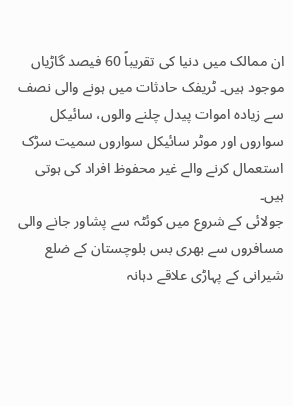ان ممالک میں دنیا کی تقریباً 60 فیصد گاڑیاں موجود ہیں۔ ٹریفک حادثات میں ہونے والی نصف سے زیادہ اموات پیدل چلنے والوں، سائیکل سواروں اور موٹر سائیکل سواروں سمیت سڑک استعمال کرنے والے غیر محفوظ افراد کی ہوتی ہیں۔
جولائی کے شروع میں کوئٹہ سے پشاور جانے والی مسافروں سے بھری بس بلوچستان کے ضلع شیرانی کے پہاڑی علاقے دہانہ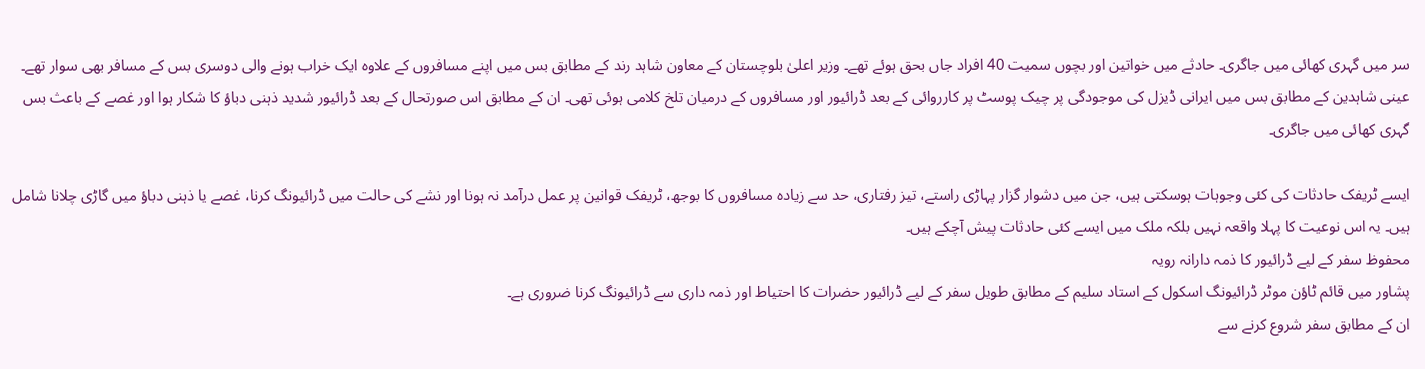سر میں گہری کھائی میں جاگری۔ حادثے میں خواتین اور بچوں سمیت 40 افراد جاں بحق ہوئے تھے۔ وزیر اعلیٰ بلوچستان کے معاون شاہد رند کے مطابق بس میں اپنے مسافروں کے علاوہ ایک خراب ہونے والی دوسری بس کے مسافر بھی سوار تھے۔
عینی شاہدین کے مطابق بس میں ایرانی ڈیزل کی موجودگی پر چیک پوسٹ پر کارروائی کے بعد ڈرائیور اور مسافروں کے درمیان تلخ کلامی ہوئی تھی۔ ان کے مطابق اس صورتحال کے بعد ڈرائیور شدید ذہنی دباؤ کا شکار ہوا اور غصے کے باعث بس گہری کھائی میں جاگری۔

ایسے ٹریفک حادثات کی کئی وجوہات ہوسکتی ہیں، جن میں دشوار گزار پہاڑی راستے، تیز رفتاری، حد سے زیادہ مسافروں کا بوجھ، ٹریفک قوانین پر عمل درآمد نہ ہونا اور نشے کی حالت میں ڈرائیونگ کرنا، غصے یا ذہنی دباؤ میں گاڑی چلانا شامل ہیں۔ یہ اس نوعیت کا پہلا واقعہ نہیں بلکہ ملک میں ایسے کئی حادثات پیش آچکے ہیں۔
محفوظ سفر کے لیے ڈرائیور کا ذمہ دارانہ رویہ
پشاور میں قائم ٹاؤن موٹر ڈرائیونگ اسکول کے استاد سلیم کے مطابق طویل سفر کے لیے ڈرائیور حضرات کا احتیاط اور ذمہ داری سے ڈرائیونگ کرنا ضروری ہے۔
ان کے مطابق سفر شروع کرنے سے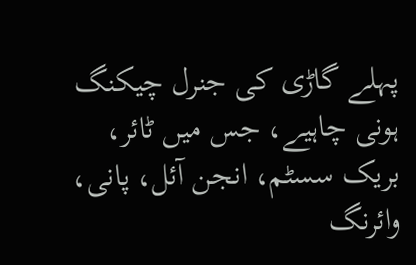پہلے گاڑی کی جنرل چیکنگ ہونی چاہیے، جس میں ٹائر، بریک سسٹم، انجن آئل، پانی، وائرنگ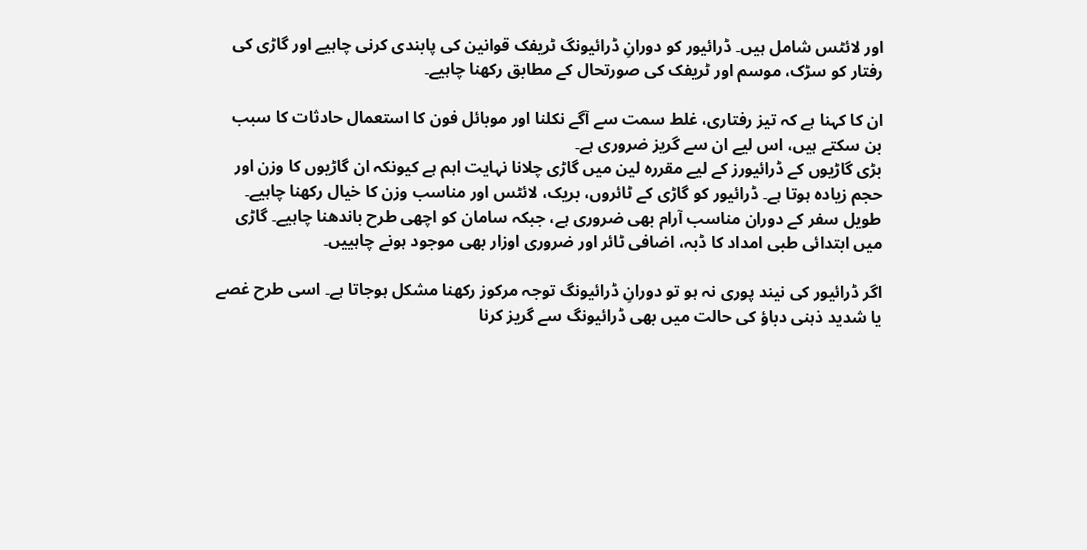اور لائٹس شامل ہیں۔ ڈرائیور کو دورانِ ڈرائیونگ ٹریفک قوانین کی پابندی کرنی چاہیے اور گاڑی کی رفتار کو سڑک، موسم اور ٹریفک کی صورتحال کے مطابق رکھنا چاہیے۔

ان کا کہنا ہے کہ تیز رفتاری، غلط سمت سے آگے نکلنا اور موبائل فون کا استعمال حادثات کا سبب بن سکتے ہیں، اس لیے ان سے گریز ضروری ہے۔
بڑی گاڑیوں کے ڈرائیورز کے لیے مقررہ لین میں گاڑی چلانا نہایت اہم ہے کیونکہ ان گاڑیوں کا وزن اور حجم زیادہ ہوتا ہے۔ ڈرائیور کو گاڑی کے ٹائروں، بریک، لائٹس اور مناسب وزن کا خیال رکھنا چاہیے۔
طویل سفر کے دوران مناسب آرام بھی ضروری ہے، جبکہ سامان کو اچھی طرح باندھنا چاہیے۔ گاڑی میں ابتدائی طبی امداد کا ڈبہ، اضافی ٹائر اور ضروری اوزار بھی موجود ہونے چاہییں۔

اگر ڈرائیور کی نیند پوری نہ ہو تو دورانِ ڈرائیونگ توجہ مرکوز رکھنا مشکل ہوجاتا ہے۔ اسی طرح غصے یا شدید ذہنی دباؤ کی حالت میں بھی ڈرائیونگ سے گریز کرنا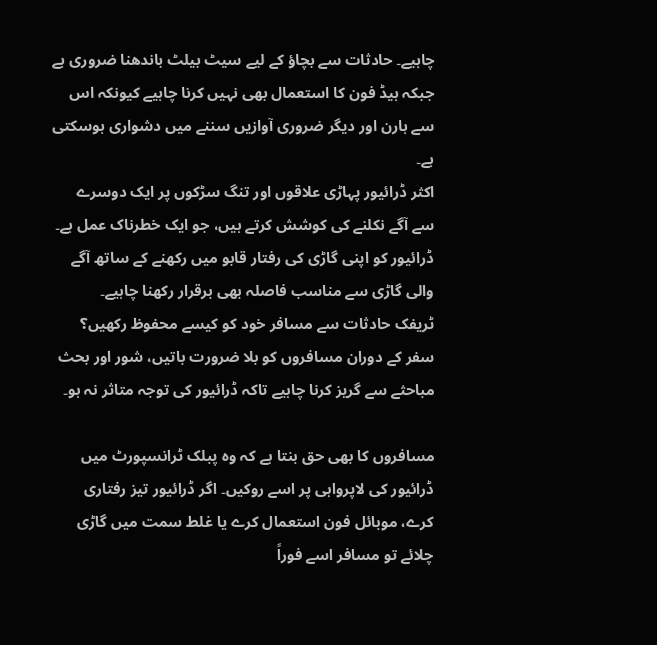چاہیے۔ حادثات سے بچاؤ کے لیے سیٹ بیلٹ باندھنا ضروری ہے جبکہ ہیڈ فون کا استعمال بھی نہیں کرنا چاہیے کیونکہ اس سے ہارن اور دیگر ضروری آوازیں سننے میں دشواری ہوسکتی ہے۔
اکثر ڈرائیور پہاڑی علاقوں اور تنگ سڑکوں پر ایک دوسرے سے آگے نکلنے کی کوشش کرتے ہیں، جو ایک خطرناک عمل ہے۔ ڈرائیور کو اپنی گاڑی کی رفتار قابو میں رکھنے کے ساتھ آگے والی گاڑی سے مناسب فاصلہ بھی برقرار رکھنا چاہیے۔
ٹریفک حادثات سے مسافر خود کو کیسے محفوظ رکھیں؟
سفر کے دوران مسافروں کو بلا ضرورت باتیں، شور اور بحث مباحثے سے گریز کرنا چاہیے تاکہ ڈرائیور کی توجہ متاثر نہ ہو۔

مسافروں کا بھی حق بنتا ہے کہ وہ پبلک ٹرانسپورٹ میں ڈرائیور کی لاپرواہی پر اسے روکیں۔ اگر ڈرائیور تیز رفتاری کرے، موبائل فون استعمال کرے یا غلط سمت میں گاڑی چلائے تو مسافر اسے فوراً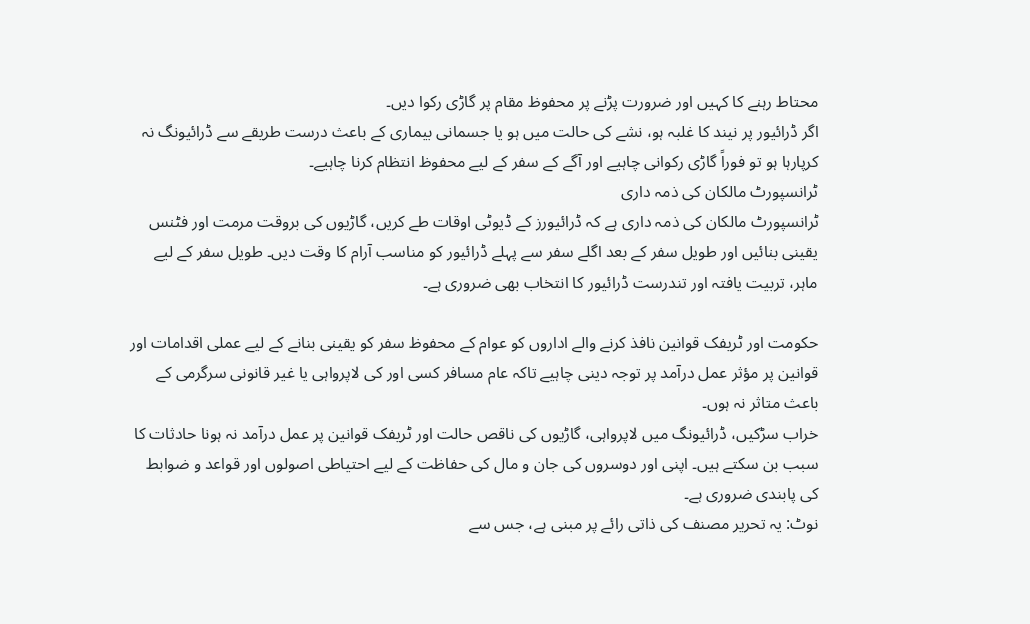محتاط رہنے کا کہیں اور ضرورت پڑنے پر محفوظ مقام پر گاڑی رکوا دیں۔
اگر ڈرائیور پر نیند کا غلبہ ہو، نشے کی حالت میں ہو یا جسمانی بیماری کے باعث درست طریقے سے ڈرائیونگ نہ کرپارہا ہو تو فوراً گاڑی رکوانی چاہیے اور آگے کے سفر کے لیے محفوظ انتظام کرنا چاہیے۔
ٹرانسپورٹ مالکان کی ذمہ داری
ٹرانسپورٹ مالکان کی ذمہ داری ہے کہ ڈرائیورز کے ڈیوٹی اوقات طے کریں، گاڑیوں کی بروقت مرمت اور فٹنس یقینی بنائیں اور طویل سفر کے بعد اگلے سفر سے پہلے ڈرائیور کو مناسب آرام کا وقت دیں۔ طویل سفر کے لیے ماہر، تربیت یافتہ اور تندرست ڈرائیور کا انتخاب بھی ضروری ہے۔

حکومت اور ٹریفک قوانین نافذ کرنے والے اداروں کو عوام کے محفوظ سفر کو یقینی بنانے کے لیے عملی اقدامات اور قوانین پر مؤثر عمل درآمد پر توجہ دینی چاہیے تاکہ عام مسافر کسی اور کی لاپرواہی یا غیر قانونی سرگرمی کے باعث متاثر نہ ہوں۔
خراب سڑکیں، ڈرائیونگ میں لاپرواہی، گاڑیوں کی ناقص حالت اور ٹریفک قوانین پر عمل درآمد نہ ہونا حادثات کا سبب بن سکتے ہیں۔ اپنی اور دوسروں کی جان و مال کی حفاظت کے لیے احتیاطی اصولوں اور قواعد و ضوابط کی پابندی ضروری ہے۔
نوٹ: یہ تحریر مصنف کی ذاتی رائے پر مبنی ہے، جس سے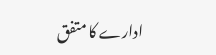ادارے کا متفق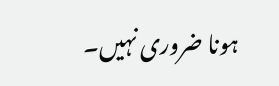ہونا ضروری نہیں۔